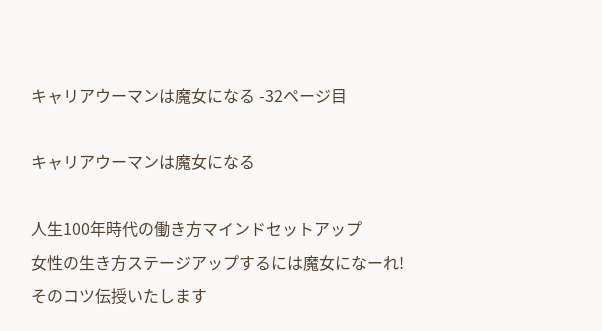キャリアウーマンは魔女になる -32ページ目

キャリアウーマンは魔女になる

人生100年時代の働き方マインドセットアップ
女性の生き方ステージアップするには魔女になーれ!
そのコツ伝授いたします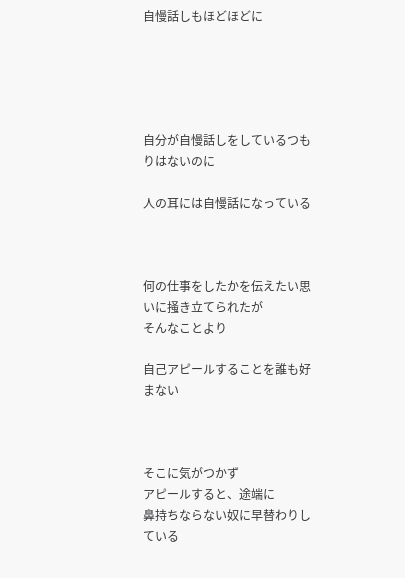自慢話しもほどほどに





自分が自慢話しをしているつもりはないのに

人の耳には自慢話になっている



何の仕事をしたかを伝えたい思いに掻き立てられたが
そんなことより

自己アピールすることを誰も好まない



そこに気がつかず
アピールすると、途端に
鼻持ちならない奴に早替わりしている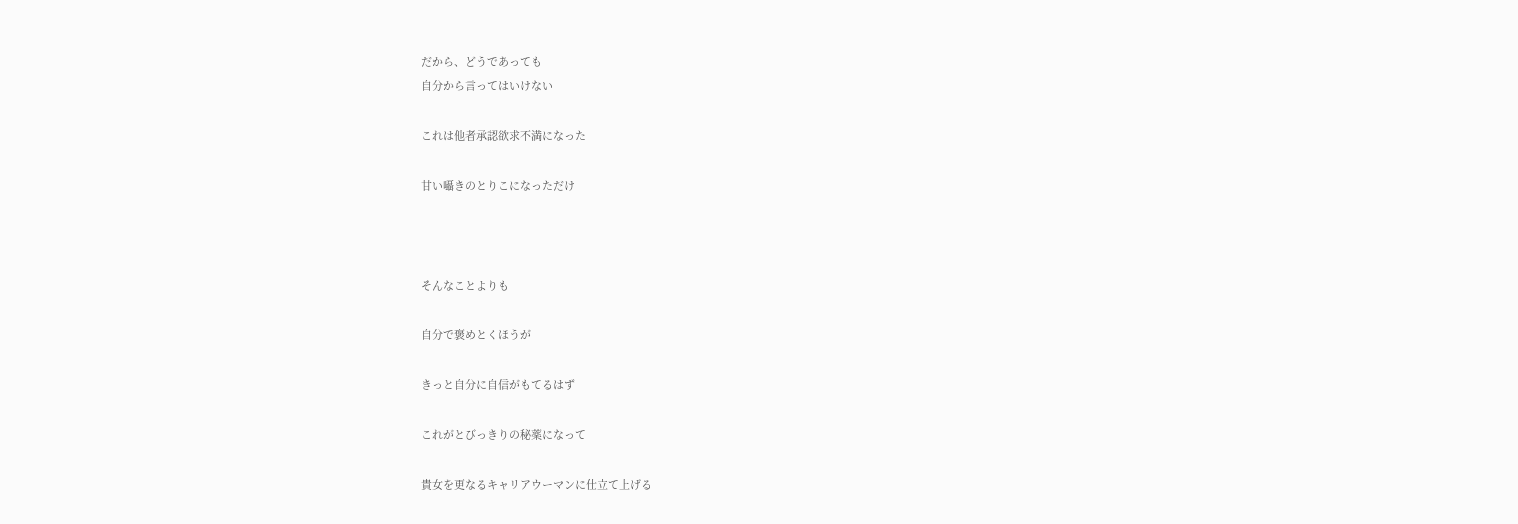だから、どうであっても
自分から言ってはいけない

これは他者承認欲求不満になった

甘い囁きのとりこになっただけ



そんなことよりも

自分で褒めとくほうが

きっと自分に自信がもてるはず

これがとびっきりの秘薬になって

貴女を更なるキャリアウーマンに仕立て上げる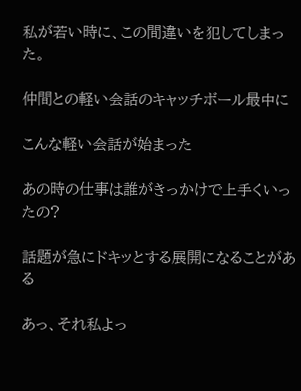私が若い時に、この間違いを犯してしまった。

仲間との軽い会話のキャッチボール最中に

こんな軽い会話が始まった

あの時の仕事は誰がきっかけで上手くいったの?

話題が急にドキッとする展開になることがある

あっ、それ私よっ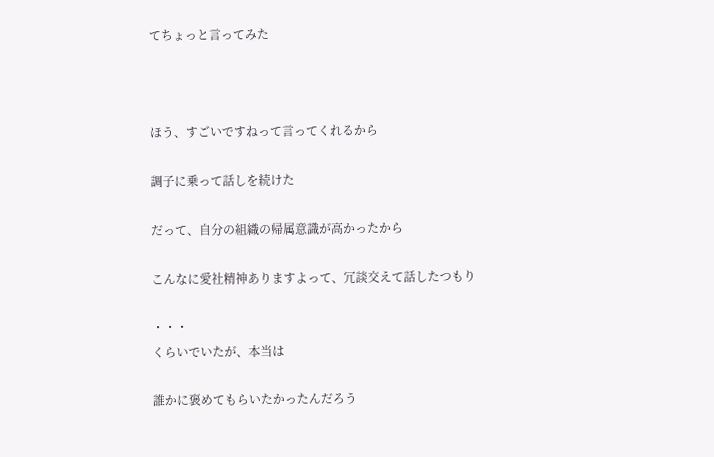てちょっと言ってみた



ほう、すごいですねって言ってくれるから

調子に乗って話しを続けた

だって、自分の組織の帰属意識が高かったから

こんなに愛社精神ありますよって、冗談交えて話したつもり

・・・
くらいでいたが、本当は

誰かに褒めてもらいたかったんだろう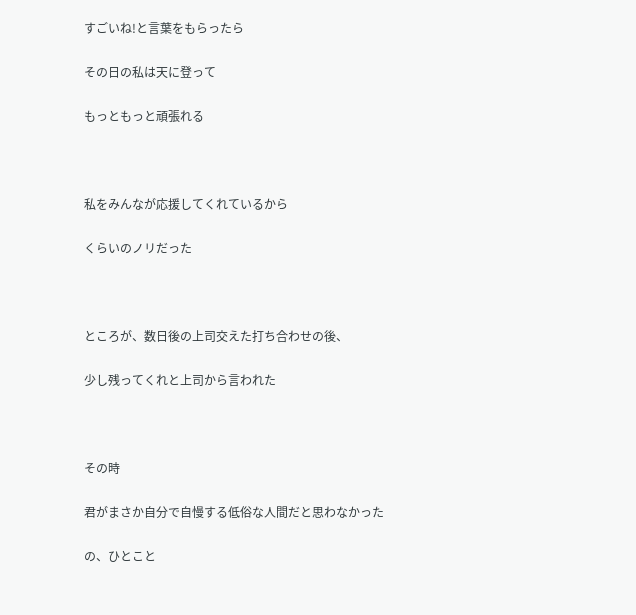すごいね!と言葉をもらったら

その日の私は天に登って

もっともっと頑張れる



私をみんなが応援してくれているから

くらいのノリだった



ところが、数日後の上司交えた打ち合わせの後、

少し残ってくれと上司から言われた



その時

君がまさか自分で自慢する低俗な人間だと思わなかった

の、ひとこと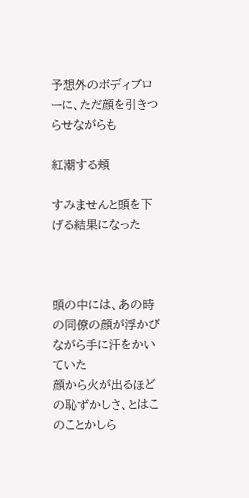予想外のボディブローに、ただ顔を引きつらせながらも

紅潮する頬

すみませんと頭を下げる結果になった



頭の中には、あの時の同僚の顔が浮かびながら手に汗をかいていた
顔から火が出るほどの恥ずかしさ、とはこのことかしら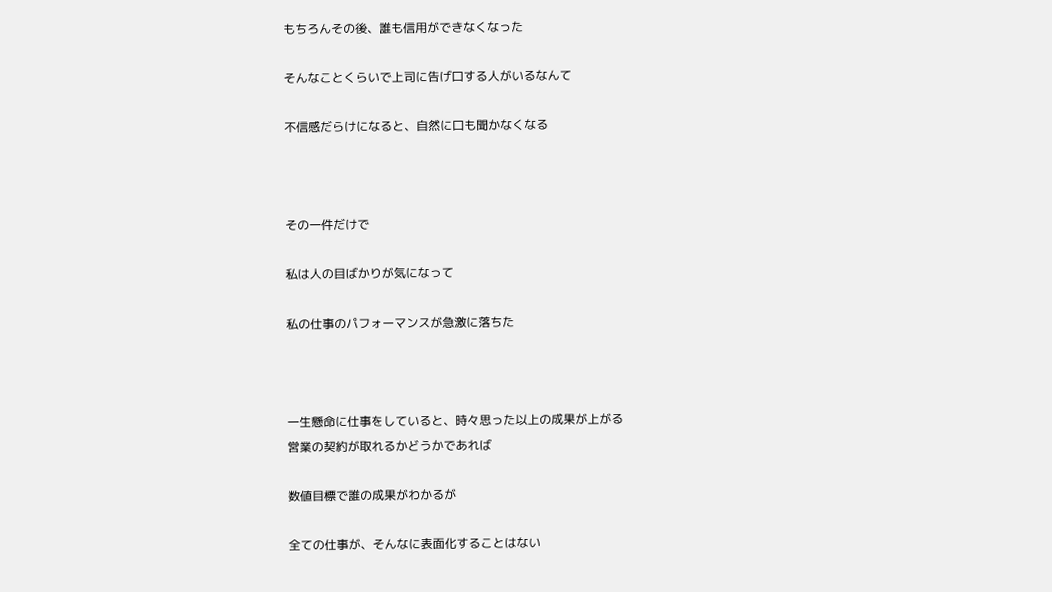もちろんその後、誰も信用ができなくなった

そんなことくらいで上司に告げ口する人がいるなんて

不信感だらけになると、自然に口も聞かなくなる



その一件だけで

私は人の目ばかりが気になって

私の仕事のパフォーマンスが急激に落ちた



一生懸命に仕事をしていると、時々思った以上の成果が上がる
営業の契約が取れるかどうかであれば

数値目標で誰の成果がわかるが

全ての仕事が、そんなに表面化することはない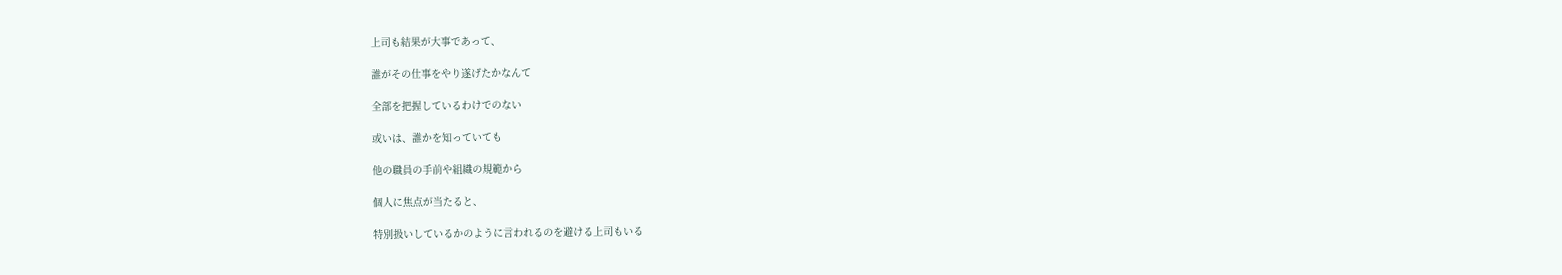上司も結果が大事であって、

誰がその仕事をやり遂げたかなんて

全部を把握しているわけでのない

或いは、誰かを知っていても

他の職員の手前や組織の規範から

個人に焦点が当たると、

特別扱いしているかのように言われるのを避ける上司もいる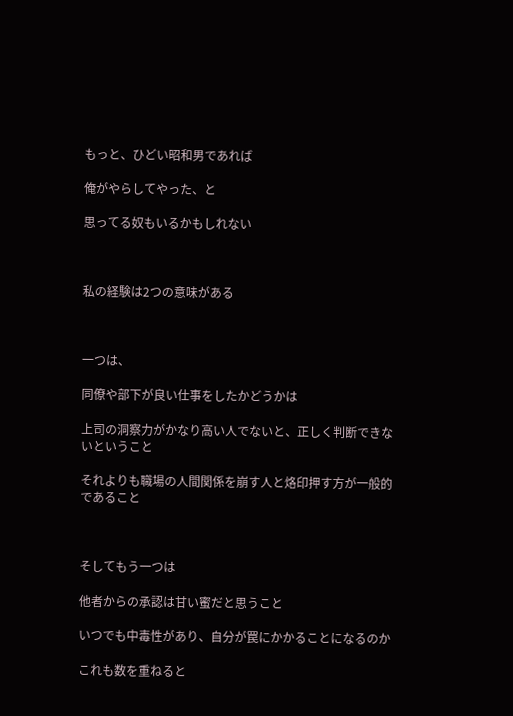もっと、ひどい昭和男であれば

俺がやらしてやった、と

思ってる奴もいるかもしれない



私の経験は2つの意味がある



一つは、

同僚や部下が良い仕事をしたかどうかは

上司の洞察力がかなり高い人でないと、正しく判断できないということ

それよりも職場の人間関係を崩す人と烙印押す方が一般的であること



そしてもう一つは

他者からの承認は甘い蜜だと思うこと

いつでも中毒性があり、自分が罠にかかることになるのか

これも数を重ねると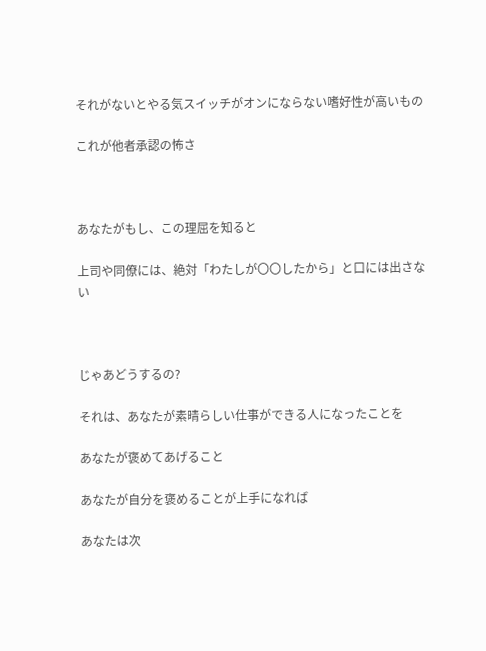それがないとやる気スイッチがオンにならない嗜好性が高いもの

これが他者承認の怖さ



あなたがもし、この理屈を知ると

上司や同僚には、絶対「わたしが〇〇したから」と口には出さない



じゃあどうするの?

それは、あなたが素晴らしい仕事ができる人になったことを

あなたが褒めてあげること

あなたが自分を褒めることが上手になれば

あなたは次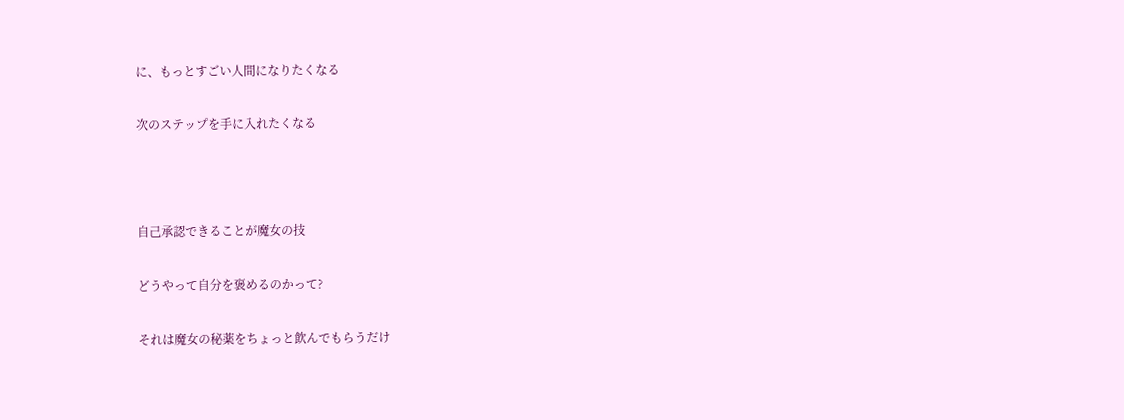に、もっとすごい人間になりたくなる

次のステップを手に入れたくなる



自己承認できることが魔女の技

どうやって自分を褒めるのかって?

それは魔女の秘薬をちょっと飲んでもらうだけ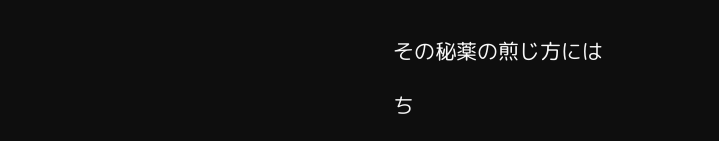その秘薬の煎じ方には

ち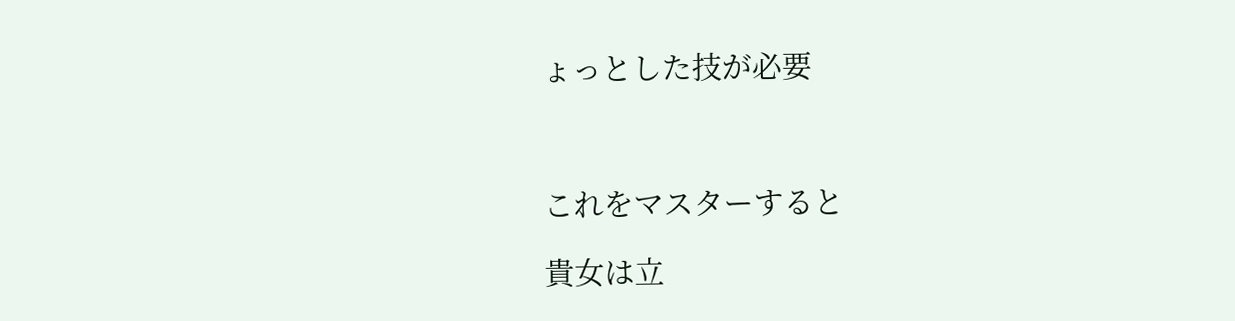ょっとした技が必要



これをマスターすると

貴女は立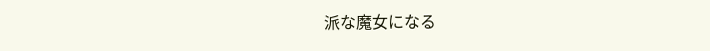派な魔女になる